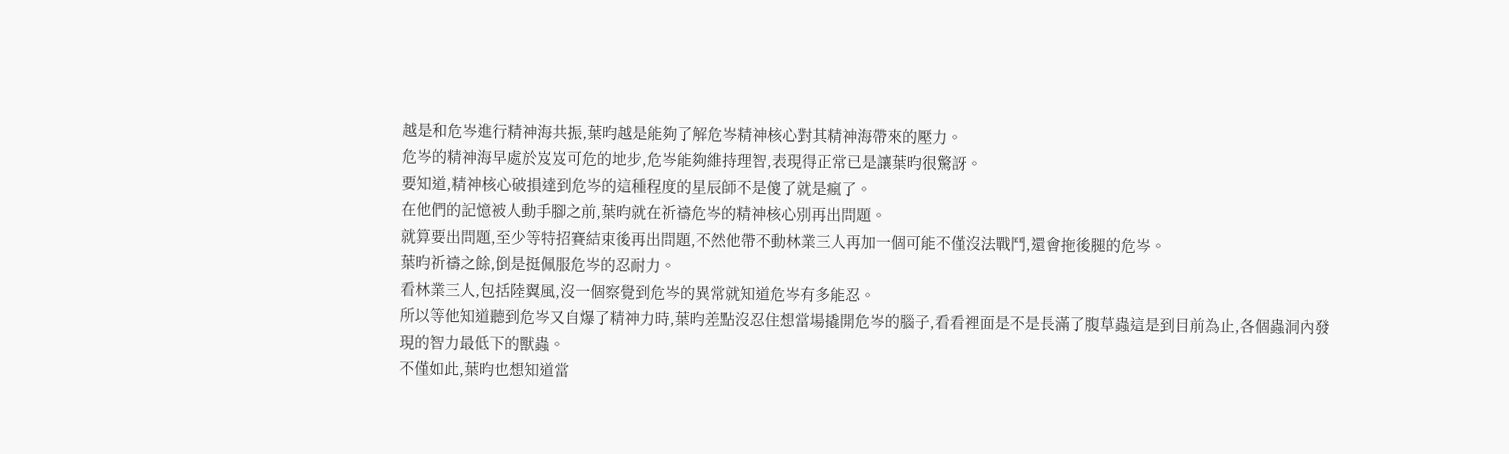越是和危岑進行精神海共振,葉昀越是能夠了解危岑精神核心對其精神海帶來的壓力。
危岑的精神海早處於岌岌可危的地步,危岑能夠維持理智,表現得正常已是讓葉昀很驚訝。
要知道,精神核心破損達到危岑的這種程度的星辰師不是傻了就是瘋了。
在他們的記憶被人動手腳之前,葉昀就在祈禱危岑的精神核心別再出問題。
就算要出問題,至少等特招賽結束後再出問題,不然他帶不動林業三人再加一個可能不僅沒法戰鬥,還會拖後腿的危岑。
葉昀祈禱之餘,倒是挺佩服危岑的忍耐力。
看林業三人,包括陸翼風,沒一個察覺到危岑的異常就知道危岑有多能忍。
所以等他知道聽到危岑又自爆了精神力時,葉昀差點沒忍住想當場撬開危岑的腦子,看看裡面是不是長滿了腹草蟲這是到目前為止,各個蟲洞內發現的智力最低下的獸蟲。
不僅如此,葉昀也想知道當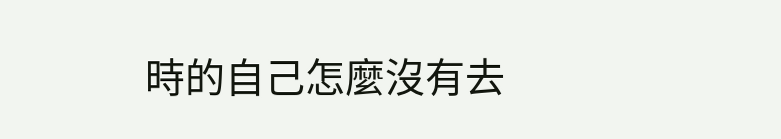時的自己怎麼沒有去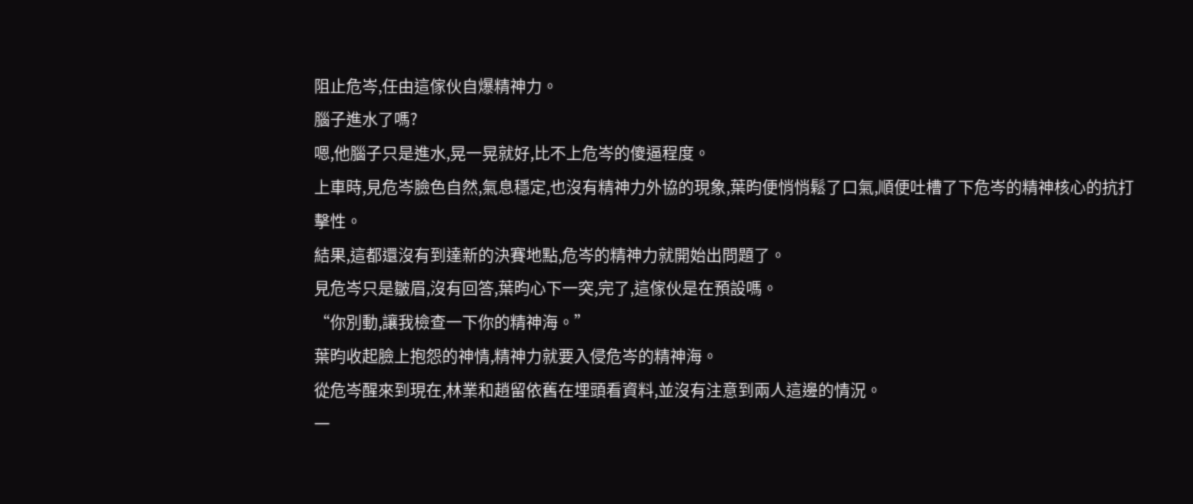阻止危岑,任由這傢伙自爆精神力。
腦子進水了嗎?
嗯,他腦子只是進水,晃一晃就好,比不上危岑的傻逼程度。
上車時,見危岑臉色自然,氣息穩定,也沒有精神力外協的現象,葉昀便悄悄鬆了口氣,順便吐槽了下危岑的精神核心的抗打擊性。
結果,這都還沒有到達新的決賽地點,危岑的精神力就開始出問題了。
見危岑只是皺眉,沒有回答,葉昀心下一突,完了,這傢伙是在預設嗎。
“你別動,讓我檢查一下你的精神海。”
葉昀收起臉上抱怨的神情,精神力就要入侵危岑的精神海。
從危岑醒來到現在,林業和趙留依舊在埋頭看資料,並沒有注意到兩人這邊的情況。
一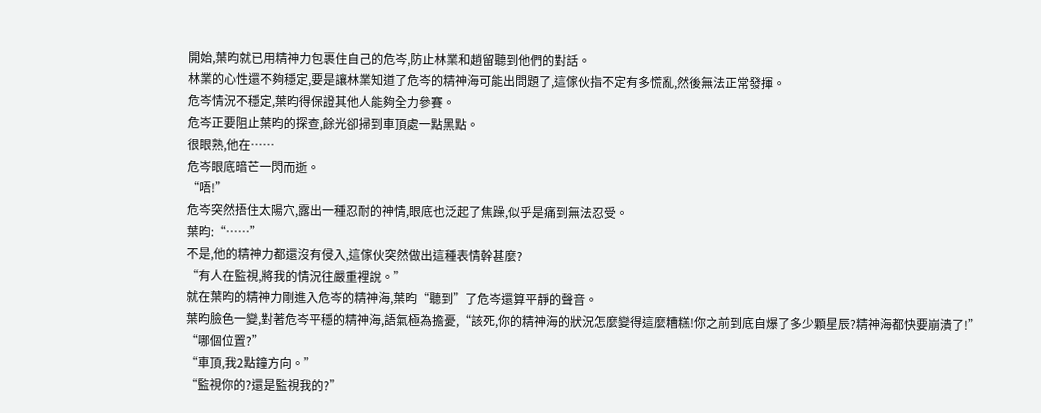開始,葉昀就已用精神力包裹住自己的危岑,防止林業和趙留聽到他們的對話。
林業的心性還不夠穩定,要是讓林業知道了危岑的精神海可能出問題了,這傢伙指不定有多慌亂,然後無法正常發揮。
危岑情況不穩定,葉昀得保證其他人能夠全力參賽。
危岑正要阻止葉昀的探查,餘光卻掃到車頂處一點黑點。
很眼熟,他在……
危岑眼底暗芒一閃而逝。
“唔!”
危岑突然捂住太陽穴,露出一種忍耐的神情,眼底也泛起了焦躁,似乎是痛到無法忍受。
葉昀:“……”
不是,他的精神力都還沒有侵入,這傢伙突然做出這種表情幹甚麼?
“有人在監視,將我的情況往嚴重裡說。”
就在葉昀的精神力剛進入危岑的精神海,葉昀“聽到”了危岑還算平靜的聲音。
葉昀臉色一變,對著危岑平穩的精神海,語氣極為擔憂,“該死,你的精神海的狀況怎麼變得這麼糟糕!你之前到底自爆了多少顆星辰?精神海都快要崩潰了!”
“哪個位置?”
“車頂,我2點鐘方向。”
“監視你的?還是監視我的?”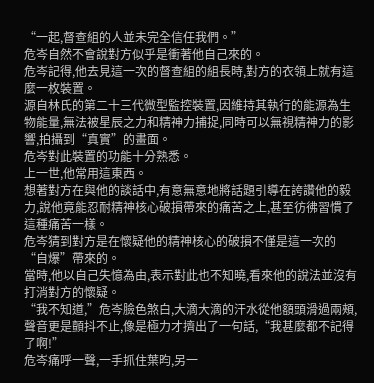“一起,督查組的人並未完全信任我們。”
危岑自然不會說對方似乎是衝著他自己來的。
危岑記得,他去見這一次的督查組的組長時,對方的衣領上就有這麼一枚裝置。
源自林氏的第二十三代微型監控裝置,因維持其執行的能源為生物能量,無法被星辰之力和精神力捕捉,同時可以無視精神力的影響,拍攝到“真實”的畫面。
危岑對此裝置的功能十分熟悉。
上一世,他常用這東西。
想著對方在與他的談話中,有意無意地將話題引導在誇讚他的毅力,說他竟能忍耐精神核心破損帶來的痛苦之上,甚至彷彿習慣了這種痛苦一樣。
危岑猜到對方是在懷疑他的精神核心的破損不僅是這一次的“自爆”帶來的。
當時,他以自己失憶為由,表示對此也不知曉,看來他的說法並沒有打消對方的懷疑。
“我不知道,”危岑臉色煞白,大滴大滴的汗水從他額頭滑過兩頰,聲音更是顫抖不止,像是極力才擠出了一句話,“我甚麼都不記得了啊!”
危岑痛呼一聲,一手抓住葉昀,另一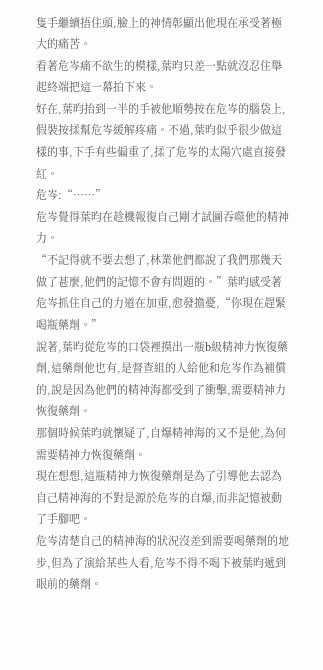隻手繼續捂住頭,臉上的神情彰顯出他現在承受著極大的痛苦。
看著危岑痛不欲生的模樣,葉昀只差一點就沒忍住舉起終端把這一幕拍下來。
好在,葉昀抬到一半的手被他順勢按在危岑的腦袋上,假裝按揉幫危岑緩解疼痛。不過,葉昀似乎很少做這樣的事,下手有些偏重了,揉了危岑的太陽穴處直接發紅。
危岑:“……”
危岑覺得葉昀在趁機報復自己剛才試圖吞噬他的精神力。
“不記得就不要去想了,林業他們都說了我們那幾天做了甚麼,他們的記憶不會有問題的。”葉昀感受著危岑抓住自己的力道在加重,愈發擔憂,“你現在趕緊喝瓶藥劑。”
說著,葉昀從危岑的口袋裡摸出一瓶b級精神力恢復藥劑,這藥劑他也有,是督查組的人給他和危岑作為補償的,說是因為他們的精神海都受到了衝擊,需要精神力恢復藥劑。
那個時候葉昀就懷疑了,自爆精神海的又不是他,為何需要精神力恢復藥劑。
現在想想,這瓶精神力恢復藥劑是為了引導他去認為自己精神海的不對是源於危岑的自爆,而非記憶被動了手腳吧。
危岑清楚自己的精神海的狀況沒差到需要喝藥劑的地步,但為了演給某些人看,危岑不得不喝下被葉昀遞到眼前的藥劑。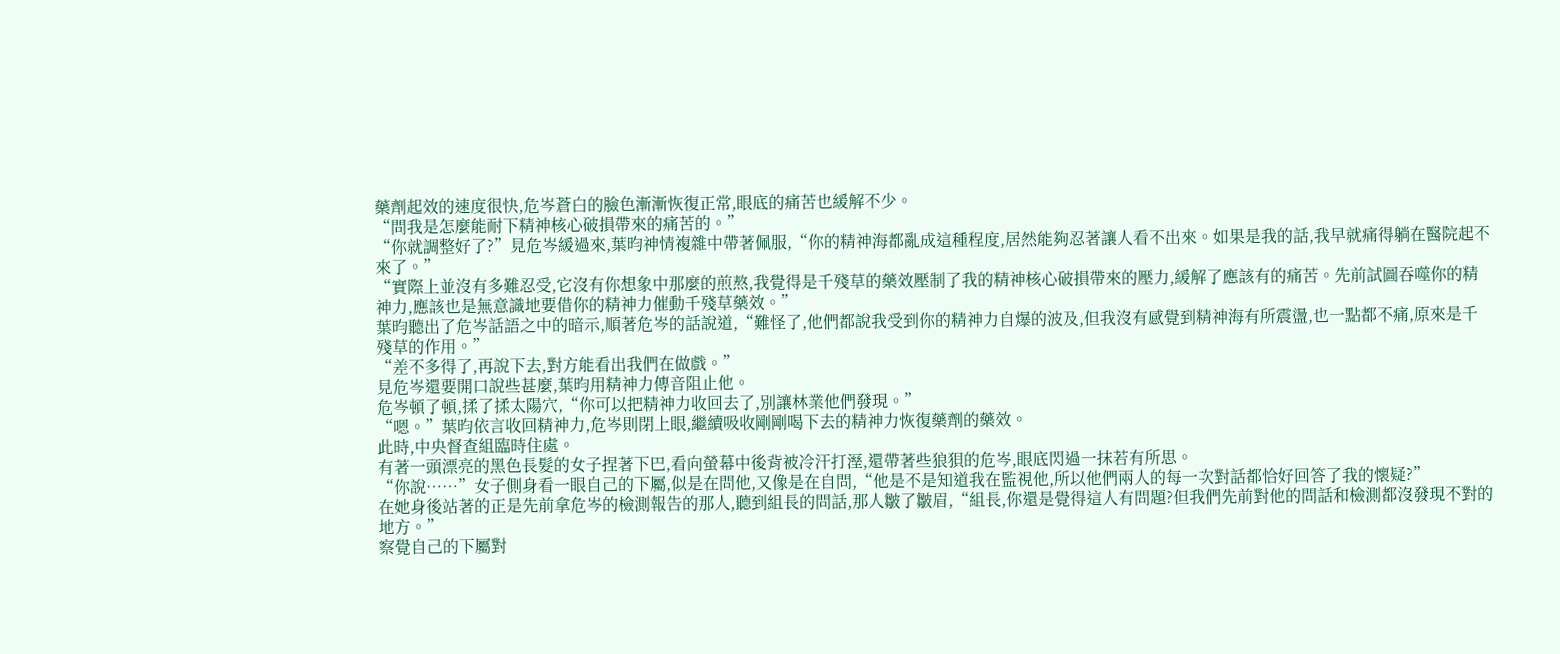藥劑起效的速度很快,危岑蒼白的臉色漸漸恢復正常,眼底的痛苦也緩解不少。
“問我是怎麼能耐下精神核心破損帶來的痛苦的。”
“你就調整好了?”見危岑緩過來,葉昀神情複雜中帶著佩服,“你的精神海都亂成這種程度,居然能夠忍著讓人看不出來。如果是我的話,我早就痛得躺在醫院起不來了。”
“實際上並沒有多難忍受,它沒有你想象中那麼的煎熬,我覺得是千殘草的藥效壓制了我的精神核心破損帶來的壓力,緩解了應該有的痛苦。先前試圖吞噬你的精神力,應該也是無意識地要借你的精神力催動千殘草藥效。”
葉昀聽出了危岑話語之中的暗示,順著危岑的話說道,“難怪了,他們都說我受到你的精神力自爆的波及,但我沒有感覺到精神海有所震盪,也一點都不痛,原來是千殘草的作用。”
“差不多得了,再說下去,對方能看出我們在做戲。”
見危岑還要開口說些甚麼,葉昀用精神力傳音阻止他。
危岑頓了頓,揉了揉太陽穴,“你可以把精神力收回去了,別讓林業他們發現。”
“嗯。”葉昀依言收回精神力,危岑則閉上眼,繼續吸收剛剛喝下去的精神力恢復藥劑的藥效。
此時,中央督查組臨時住處。
有著一頭漂亮的黑色長髮的女子捏著下巴,看向螢幕中後背被冷汗打溼,還帶著些狼狽的危岑,眼底閃過一抹若有所思。
“你說……”女子側身看一眼自己的下屬,似是在問他,又像是在自問,“他是不是知道我在監視他,所以他們兩人的每一次對話都恰好回答了我的懷疑?”
在她身後站著的正是先前拿危岑的檢測報告的那人,聽到組長的問話,那人皺了皺眉,“組長,你還是覺得這人有問題?但我們先前對他的問話和檢測都沒發現不對的地方。”
察覺自己的下屬對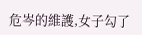危岑的維護,女子勾了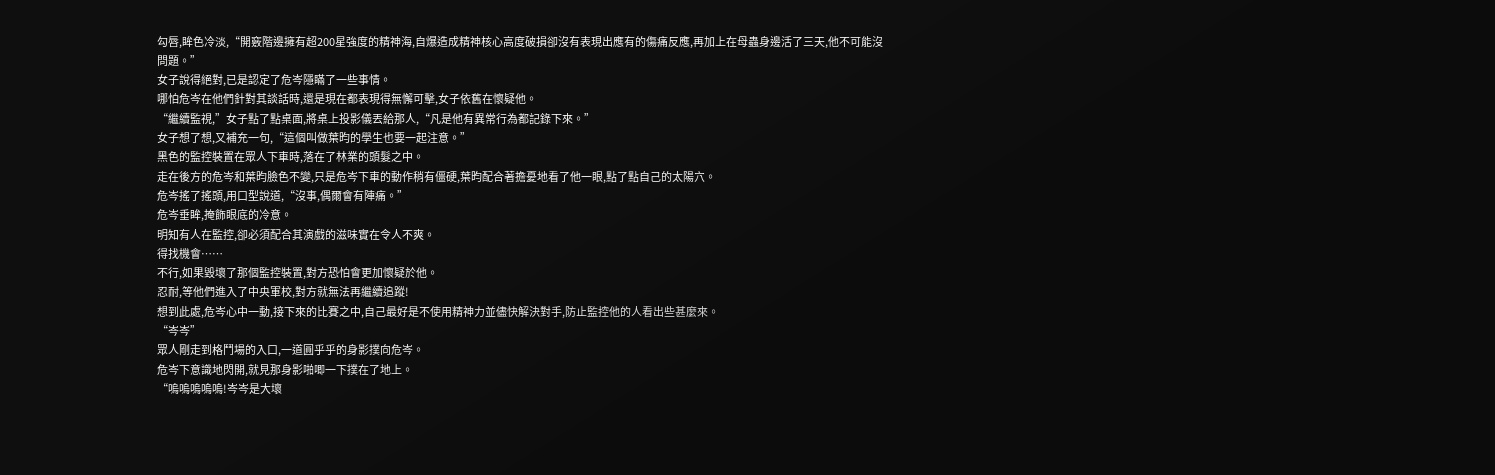勾唇,眸色冷淡,“開竅階邊擁有超200星強度的精神海,自爆造成精神核心高度破損卻沒有表現出應有的傷痛反應,再加上在母蟲身邊活了三天,他不可能沒問題。”
女子說得絕對,已是認定了危岑隱瞞了一些事情。
哪怕危岑在他們針對其談話時,還是現在都表現得無懈可擊,女子依舊在懷疑他。
“繼續監視,”女子點了點桌面,將桌上投影儀丟給那人,“凡是他有異常行為都記錄下來。”
女子想了想,又補充一句,“這個叫做葉昀的學生也要一起注意。”
黑色的監控裝置在眾人下車時,落在了林業的頭髮之中。
走在後方的危岑和葉昀臉色不變,只是危岑下車的動作稍有僵硬,葉昀配合著擔憂地看了他一眼,點了點自己的太陽穴。
危岑搖了搖頭,用口型說道,“沒事,偶爾會有陣痛。”
危岑垂眸,掩飾眼底的冷意。
明知有人在監控,卻必須配合其演戲的滋味實在令人不爽。
得找機會……
不行,如果毀壞了那個監控裝置,對方恐怕會更加懷疑於他。
忍耐,等他們進入了中央軍校,對方就無法再繼續追蹤!
想到此處,危岑心中一動,接下來的比賽之中,自己最好是不使用精神力並儘快解決對手,防止監控他的人看出些甚麼來。
“岑岑”
眾人剛走到格鬥場的入口,一道圓乎乎的身影撲向危岑。
危岑下意識地閃開,就見那身影啪唧一下撲在了地上。
“嗚嗚嗚嗚嗚!岑岑是大壞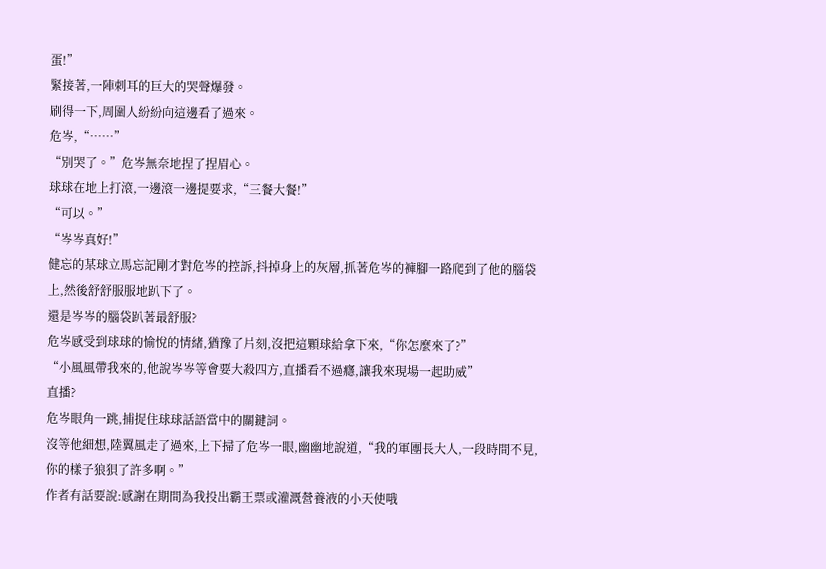蛋!”
緊接著,一陣刺耳的巨大的哭聲爆發。
刷得一下,周圍人紛紛向這邊看了過來。
危岑,“……”
“別哭了。”危岑無奈地捏了捏眉心。
球球在地上打滾,一邊滾一邊提要求,“三餐大餐!”
“可以。”
“岑岑真好!”
健忘的某球立馬忘記剛才對危岑的控訴,抖掉身上的灰層,抓著危岑的褲腳一路爬到了他的腦袋上,然後舒舒服服地趴下了。
還是岑岑的腦袋趴著最舒服?
危岑感受到球球的愉悅的情緒,猶豫了片刻,沒把這顆球給拿下來,“你怎麼來了?”
“小風風帶我來的,他說岑岑等會要大殺四方,直播看不過癮,讓我來現場一起助威”
直播?
危岑眼角一跳,捕捉住球球話語當中的關鍵詞。
沒等他細想,陸翼風走了過來,上下掃了危岑一眼,幽幽地說道,“我的軍團長大人,一段時間不見,你的樣子狼狽了許多啊。”
作者有話要說:感謝在期間為我投出霸王票或灌溉營養液的小天使哦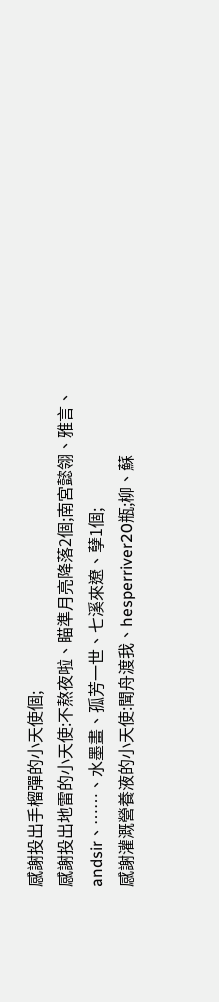感謝投出手榴彈的小天使個;
感謝投出地雷的小天使:不熬夜啦、瞄準月亮降落2個;南宮懿翎、雅言、andsir、……、水墨畫、孤芳一世、七溪來遼、孽1個;
感謝灌溉營養液的小天使:聞舟渡我、hesperriver20瓶;柳、蘇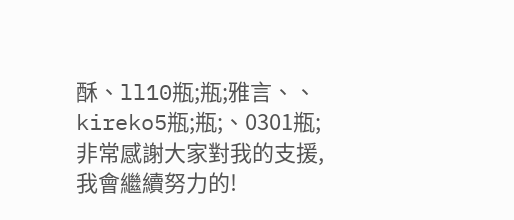酥、ll10瓶;瓶;雅言、、kireko5瓶;瓶;、0301瓶;
非常感謝大家對我的支援,我會繼續努力的!